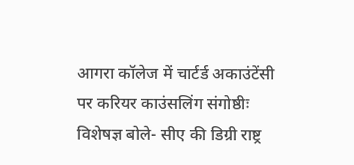आगरा कॉलेज में चार्टर्ड अकाउंटेंसी पर करियर काउंसलिंग संगोष्ठीः विशेषज्ञ बोले- सीए की डिग्री राष्ट्र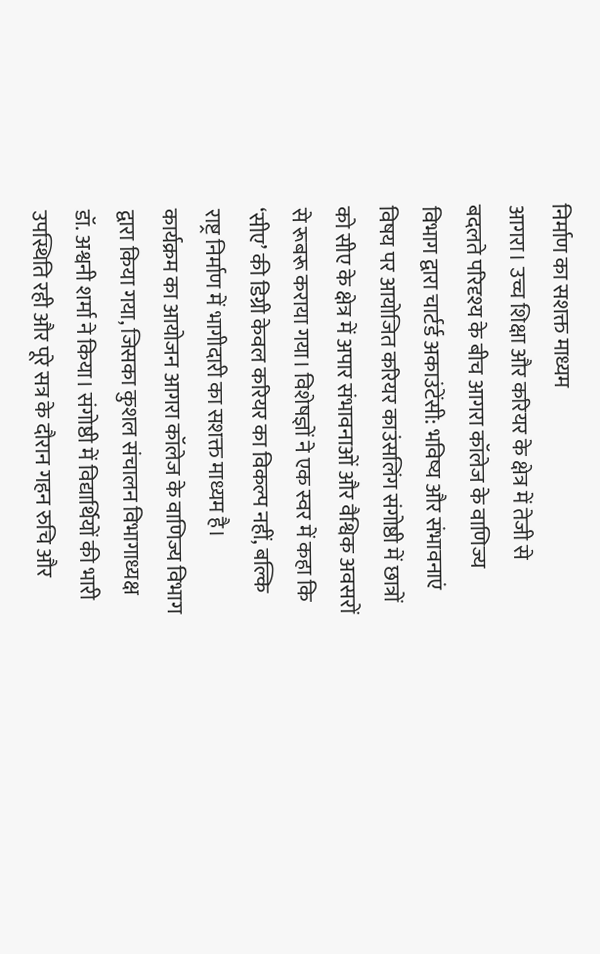निर्माण का सशक्त माध्यम
आगरा। उच्च शिक्षा और करियर के क्षेत्र में तेजी से बदलते परिदृश्य के बीच आगरा कॉलेज के वाणिज्य विभाग द्वारा चार्टर्ड अकाउंटेंसी: भविष्य और संभावनाएं विषय पर आयोजित करियर काउंसलिंग संगोष्ठी में छात्रों को सीए के क्षेत्र में अपार संभावनाओं और वैश्विक अवसरों से रूबरू कराया गया। विशेषज्ञों ने एक स्वर में कहा कि ‘सीए’ की डिग्री केवल करियर का विकल्प नहीं, बल्कि राष्ट्र निर्माण में भागीदारी का सशक्त माध्यम है।
कार्यक्रम का आयोजन आगरा कॉलेज के वाणिज्य विभाग द्वारा किया गया, जिसका कुशल संचालन विभागाध्यक्ष डॉ. अश्वनी शर्मा ने किया। संगोष्ठी में विद्यार्थियों की भारी उपस्थिति रही और पूरे सत्र के दौरान गहन रुचि और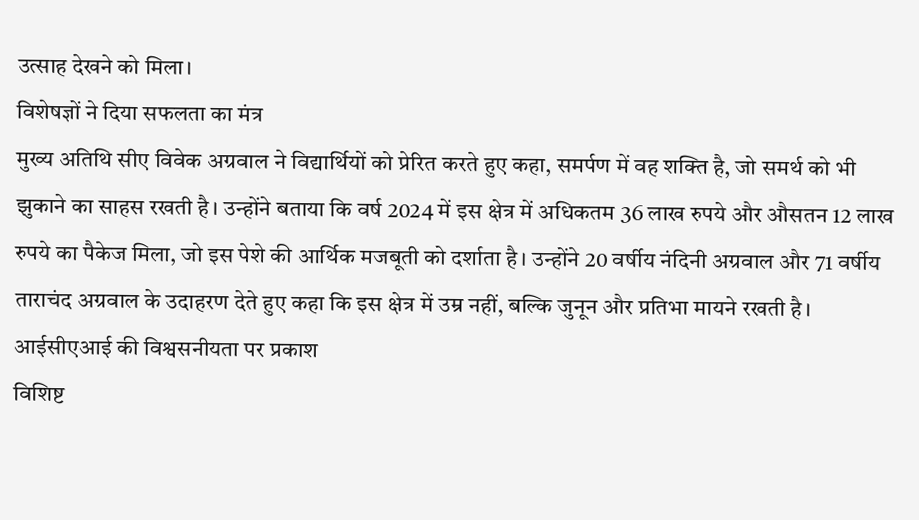उत्साह देखने को मिला।
विशेषज्ञों ने दिया सफलता का मंत्र
मुख्य अतिथि सीए विवेक अग्रवाल ने विद्यार्थियों को प्रेरित करते हुए कहा, समर्पण में वह शक्ति है, जो समर्थ को भी झुकाने का साहस रखती है। उन्होंने बताया कि वर्ष 2024 में इस क्षेत्र में अधिकतम 36 लाख रुपये और औसतन 12 लाख रुपये का पैकेज मिला, जो इस पेशे की आर्थिक मजबूती को दर्शाता है। उन्होंने 20 वर्षीय नंदिनी अग्रवाल और 71 वर्षीय ताराचंद अग्रवाल के उदाहरण देते हुए कहा कि इस क्षेत्र में उम्र नहीं, बल्कि जुनून और प्रतिभा मायने रखती है।
आईसीएआई की विश्वसनीयता पर प्रकाश
विशिष्ट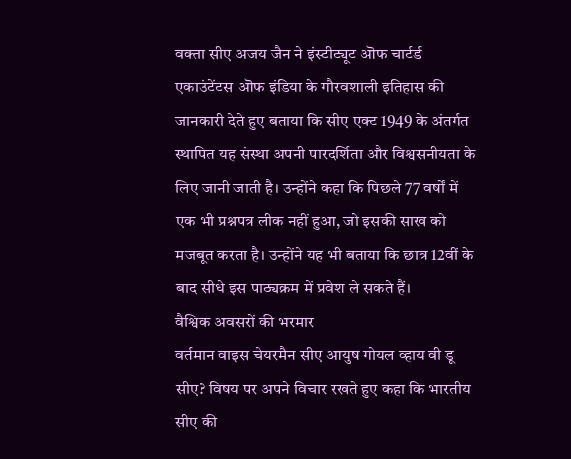वक्ता सीए अजय जैन ने इंस्टीट्यूट ऒफ चार्टर्ड एकाउंटेंटस ऒफ इंडिया के गौरवशाली इतिहास की जानकारी देते हुए बताया कि सीए एक्ट 1949 के अंतर्गत स्थापित यह संस्था अपनी पारदर्शिता और विश्वसनीयता के लिए जानी जाती है। उन्होंने कहा कि पिछले 77 वर्षों में एक भी प्रश्नपत्र लीक नहीं हुआ, जो इसकी साख को मजबूत करता है। उन्होंने यह भी बताया कि छात्र 12वीं के बाद सीधे इस पाठ्यक्रम में प्रवेश ले सकते हैं।
वैश्विक अवसरों की भरमार
वर्तमान वाइस चेयरमैन सीए आयुष गोयल व्हाय वी डू सीए? विषय पर अपने विचार रखते हुए कहा कि भारतीय सीए की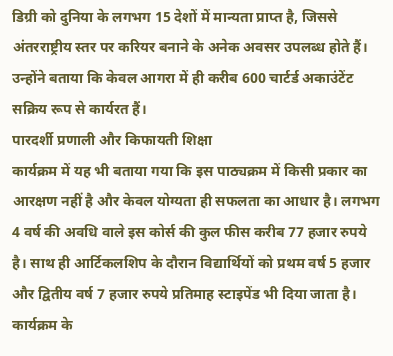डिग्री को दुनिया के लगभग 15 देशों में मान्यता प्राप्त है, जिससे अंतरराष्ट्रीय स्तर पर करियर बनाने के अनेक अवसर उपलब्ध होते हैं। उन्होंने बताया कि केवल आगरा में ही करीब 600 चार्टर्ड अकाउंटेंट सक्रिय रूप से कार्यरत हैं।
पारदर्शी प्रणाली और किफायती शिक्षा
कार्यक्रम में यह भी बताया गया कि इस पाठ्यक्रम में किसी प्रकार का आरक्षण नहीं है और केवल योग्यता ही सफलता का आधार है। लगभग 4 वर्ष की अवधि वाले इस कोर्स की कुल फीस करीब 77 हजार रुपये है। साथ ही आर्टिकलशिप के दौरान विद्यार्थियों को प्रथम वर्ष 5 हजार और द्वितीय वर्ष 7 हजार रुपये प्रतिमाह स्टाइपेंड भी दिया जाता है।
कार्यक्रम के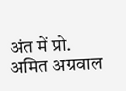अंत में प्रो. अमित अग्रवाल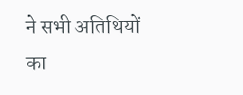ने सभी अतिथियों का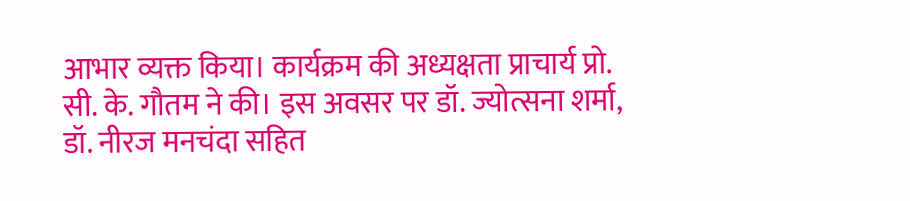आभार व्यक्त किया। कार्यक्रम की अध्यक्षता प्राचार्य प्रो. सी. के. गौतम ने की। इस अवसर पर डॉ. ज्योत्सना शर्मा, डॉ. नीरज मनचंदा सहित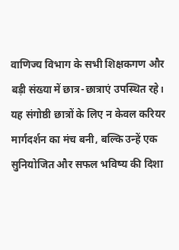वाणिज्य विभाग के सभी शिक्षकगण और बड़ी संख्या में छात्र-छात्राएं उपस्थित रहे।
यह संगोष्ठी छात्रों के लिए न केवल करियर मार्गदर्शन का मंच बनी, बल्कि उन्हें एक सुनियोजित और सफल भविष्य की दिशा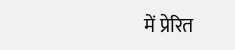में प्रेरित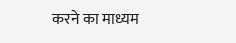करने का माध्यम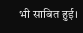भी साबित हुई।